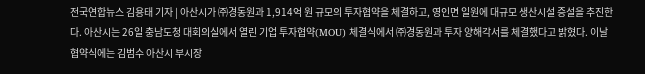전국연합뉴스 김용태 기자 | 아산시가 ㈜경동원과 1,914억 원 규모의 투자협약을 체결하고, 영인면 일원에 대규모 생산시설 증설을 추진한다. 아산시는 26일 충남도청 대회의실에서 열린 기업 투자협약(MOU) 체결식에서 ㈜경동원과 투자 양해각서를 체결했다고 밝혔다. 이날 협약식에는 김범수 아산시 부시장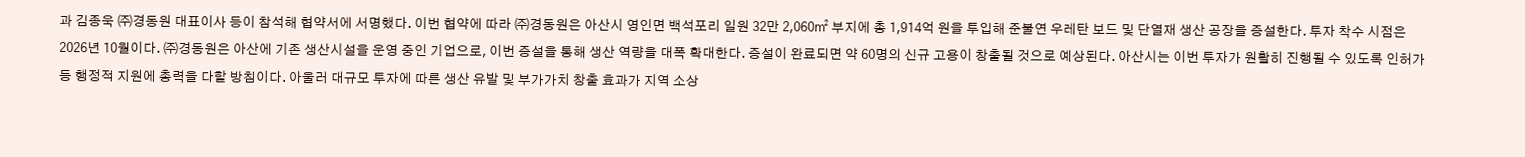과 김종욱 ㈜경동원 대표이사 등이 참석해 협약서에 서명했다. 이번 협약에 따라 ㈜경동원은 아산시 영인면 백석포리 일원 32만 2,060㎡ 부지에 총 1,914억 원을 투입해 준불연 우레탄 보드 및 단열재 생산 공장을 증설한다. 투자 착수 시점은 2026년 10월이다. ㈜경동원은 아산에 기존 생산시설을 운영 중인 기업으로, 이번 증설을 통해 생산 역량을 대폭 확대한다. 증설이 완료되면 약 60명의 신규 고용이 창출될 것으로 예상된다. 아산시는 이번 투자가 원활히 진행될 수 있도록 인허가 등 행정적 지원에 총력을 다할 방침이다. 아울러 대규모 투자에 따른 생산 유발 및 부가가치 창출 효과가 지역 소상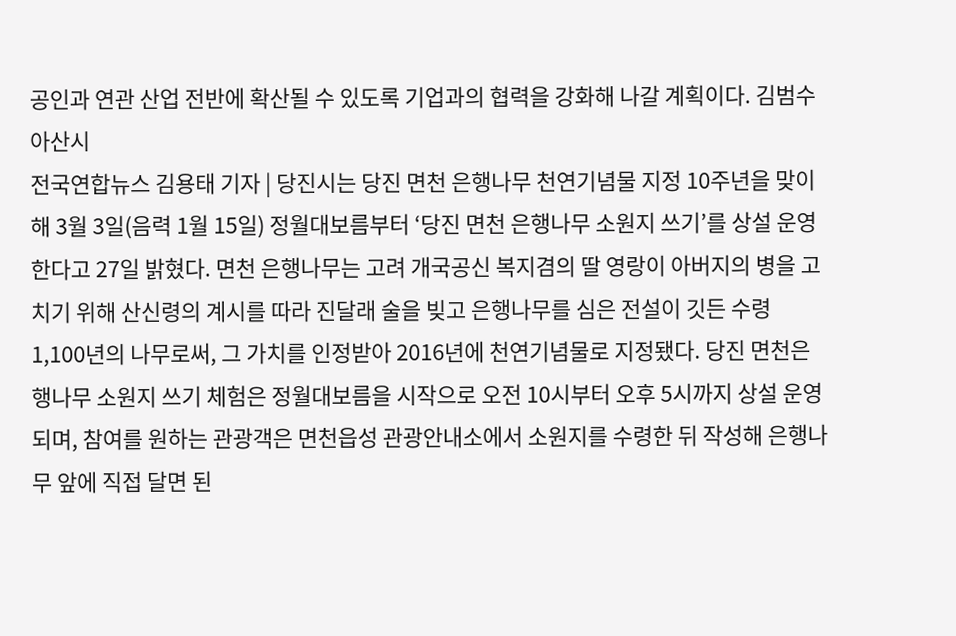공인과 연관 산업 전반에 확산될 수 있도록 기업과의 협력을 강화해 나갈 계획이다. 김범수 아산시
전국연합뉴스 김용태 기자 | 당진시는 당진 면천 은행나무 천연기념물 지정 10주년을 맞이해 3월 3일(음력 1월 15일) 정월대보름부터 ‘당진 면천 은행나무 소원지 쓰기’를 상설 운영한다고 27일 밝혔다. 면천 은행나무는 고려 개국공신 복지겸의 딸 영랑이 아버지의 병을 고치기 위해 산신령의 계시를 따라 진달래 술을 빚고 은행나무를 심은 전설이 깃든 수령 1,100년의 나무로써, 그 가치를 인정받아 2016년에 천연기념물로 지정됐다. 당진 면천은행나무 소원지 쓰기 체험은 정월대보름을 시작으로 오전 10시부터 오후 5시까지 상설 운영되며, 참여를 원하는 관광객은 면천읍성 관광안내소에서 소원지를 수령한 뒤 작성해 은행나무 앞에 직접 달면 된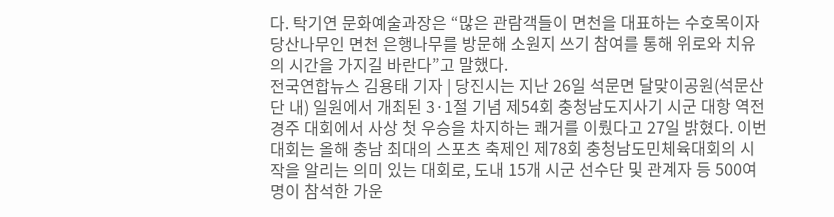다. 탁기연 문화예술과장은 “많은 관람객들이 면천을 대표하는 수호목이자 당산나무인 면천 은행나무를 방문해 소원지 쓰기 참여를 통해 위로와 치유의 시간을 가지길 바란다”고 말했다.
전국연합뉴스 김용태 기자 | 당진시는 지난 26일 석문면 달맞이공원(석문산단 내) 일원에서 개최된 3·1절 기념 제54회 충청남도지사기 시군 대항 역전경주 대회에서 사상 첫 우승을 차지하는 쾌거를 이뤘다고 27일 밝혔다. 이번 대회는 올해 충남 최대의 스포츠 축제인 제78회 충청남도민체육대회의 시작을 알리는 의미 있는 대회로, 도내 15개 시군 선수단 및 관계자 등 500여 명이 참석한 가운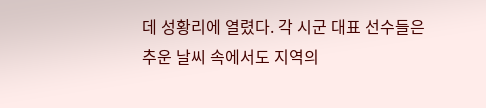데 성황리에 열렸다. 각 시군 대표 선수들은 추운 날씨 속에서도 지역의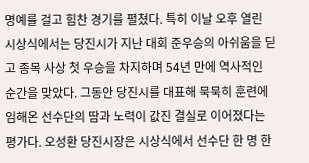명예를 걸고 힘찬 경기를 펼쳤다. 특히 이날 오후 열린 시상식에서는 당진시가 지난 대회 준우승의 아쉬움을 딛고 종목 사상 첫 우승을 차지하며 54년 만에 역사적인 순간을 맞았다. 그동안 당진시를 대표해 묵묵히 훈련에 임해온 선수단의 땀과 노력이 값진 결실로 이어졌다는 평가다. 오성환 당진시장은 시상식에서 선수단 한 명 한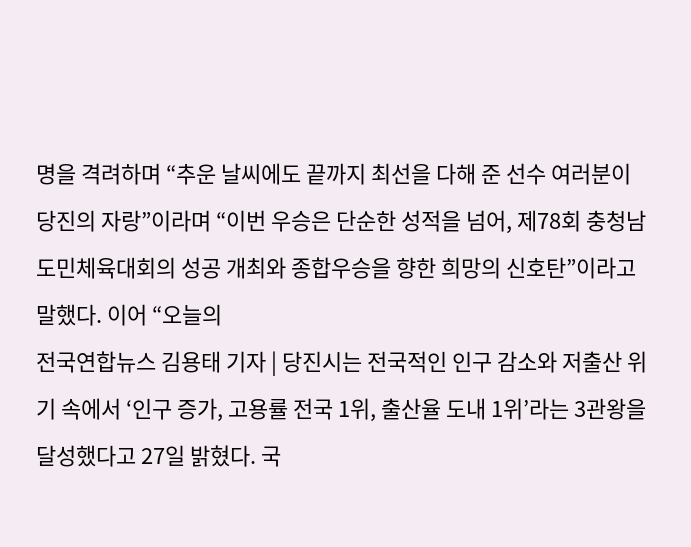명을 격려하며 “추운 날씨에도 끝까지 최선을 다해 준 선수 여러분이 당진의 자랑”이라며 “이번 우승은 단순한 성적을 넘어, 제78회 충청남도민체육대회의 성공 개최와 종합우승을 향한 희망의 신호탄”이라고 말했다. 이어 “오늘의
전국연합뉴스 김용태 기자 | 당진시는 전국적인 인구 감소와 저출산 위기 속에서 ‘인구 증가, 고용률 전국 1위, 출산율 도내 1위’라는 3관왕을 달성했다고 27일 밝혔다. 국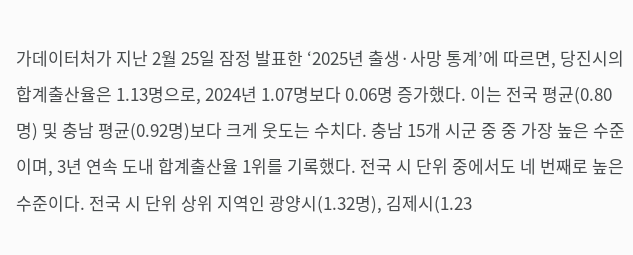가데이터처가 지난 2월 25일 잠정 발표한 ‘2025년 출생·사망 통계’에 따르면, 당진시의 합계출산율은 1.13명으로, 2024년 1.07명보다 0.06명 증가했다. 이는 전국 평균(0.80명) 및 충남 평균(0.92명)보다 크게 웃도는 수치다. 충남 15개 시군 중 중 가장 높은 수준이며, 3년 연속 도내 합계출산율 1위를 기록했다. 전국 시 단위 중에서도 네 번째로 높은 수준이다. 전국 시 단위 상위 지역인 광양시(1.32명), 김제시(1.23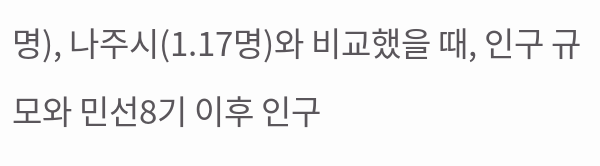명), 나주시(1.17명)와 비교했을 때, 인구 규모와 민선8기 이후 인구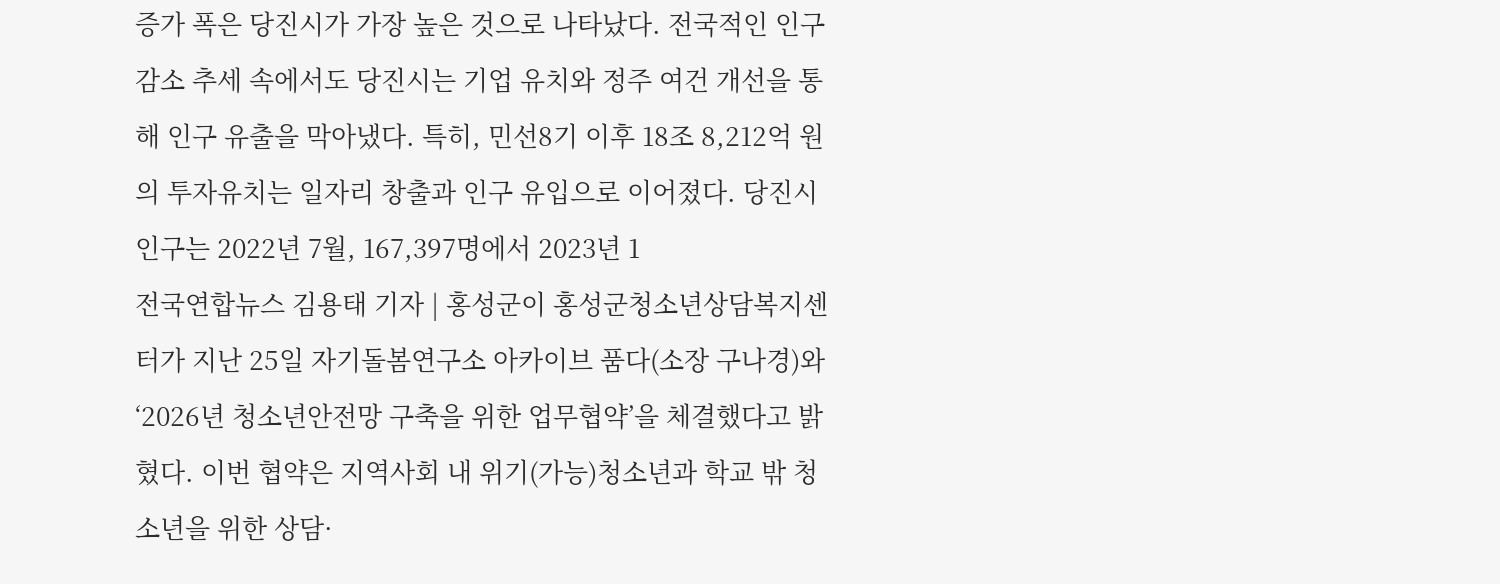증가 폭은 당진시가 가장 높은 것으로 나타났다. 전국적인 인구 감소 추세 속에서도 당진시는 기업 유치와 정주 여건 개선을 통해 인구 유출을 막아냈다. 특히, 민선8기 이후 18조 8,212억 원의 투자유치는 일자리 창출과 인구 유입으로 이어졌다. 당진시 인구는 2022년 7월, 167,397명에서 2023년 1
전국연합뉴스 김용태 기자 | 홍성군이 홍성군청소년상담복지센터가 지난 25일 자기돌봄연구소 아카이브 품다(소장 구나경)와 ‘2026년 청소년안전망 구축을 위한 업무협약’을 체결했다고 밝혔다. 이번 협약은 지역사회 내 위기(가능)청소년과 학교 밖 청소년을 위한 상담·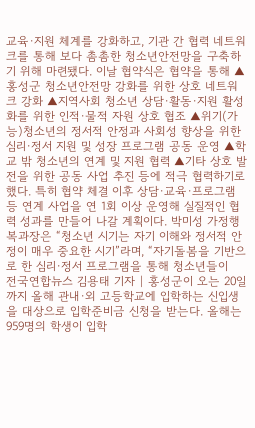교육·지원 체계를 강화하고, 기관 간 협력 네트워크를 통해 보다 촘촘한 청소년안전망을 구축하기 위해 마련됐다. 이날 협약식은 협약을 통해 ▲홍성군 청소년안전망 강화를 위한 상호 네트워크 강화 ▲지역사회 청소년 상담·활동·지원 활성화를 위한 인적·물적 자원 상호 협조 ▲위기(가능)청소년의 정서적 안정과 사회성 향상을 위한 심리·정서 지원 및 성장 프로그램 공동 운영 ▲학교 밖 청소년의 연계 및 지원 협력 ▲기타 상호 발전을 위한 공동 사업 추진 등에 적극 협력하기로 했다. 특히 협약 체결 이후 상담·교육·프로그램 등 연계 사업을 연 1회 이상 운영해 실질적인 협력 성과를 만들어 나갈 계획이다. 박미성 가정행복과장은 “청소년 시기는 자기 이해와 정서적 안정이 매우 중요한 시기”라며, “자기돌봄을 기반으로 한 심리·정서 프로그램을 통해 청소년들이
전국연합뉴스 김용태 기자 | 홍성군이 오는 20일까지 올해 관내·외 고등학교에 입학하는 신입생을 대상으로 입학준비금 신청을 받는다. 올해는 959명의 학생이 입학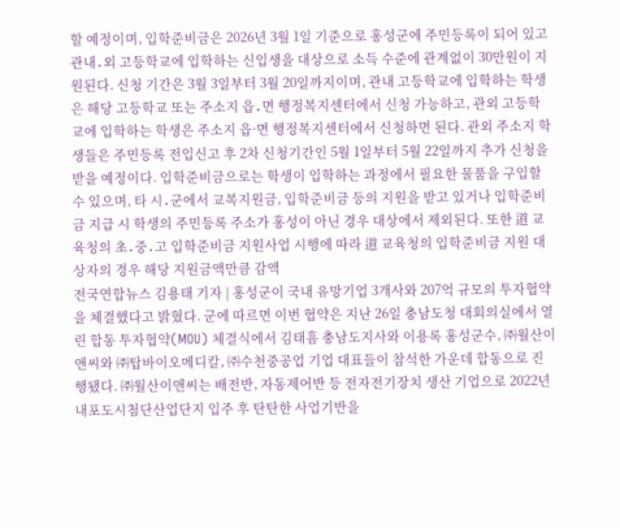할 예정이며, 입학준비금은 2026년 3월 1일 기준으로 홍성군에 주민등록이 되어 있고 관내․외 고등학교에 입학하는 신입생을 대상으로 소득 수준에 관계없이 30만원이 지원된다. 신청 기간은 3월 3일부터 3월 20일까지이며, 관내 고등학교에 입학하는 학생은 해당 고등학교 또는 주소지 읍․면 행정복지센터에서 신청 가능하고, 관외 고등학교에 입학하는 학생은 주소지 읍·면 행정복지센터에서 신청하면 된다. 관외 주소지 학생들은 주민등록 전입신고 후 2차 신청기간인 5월 1일부터 5월 22일까지 추가 신청을 받을 예정이다. 입학준비금으로는 학생이 입학하는 과정에서 필요한 물품을 구입할 수 있으며, 타 시․군에서 교복지원금, 입학준비금 등의 지원을 받고 있거나 입학준비금 지급 시 학생의 주민등록 주소가 홍성이 아닌 경우 대상에서 제외된다. 또한 道 교육청의 초․중․고 입학준비금 지원사업 시행에 따라 道 교육청의 입학준비금 지원 대상자의 경우 해당 지원금액만큼 감액
전국연합뉴스 김용태 기자 | 홍성군이 국내 유망기업 3개사와 207억 규모의 투자협약을 체결했다고 밝혔다. 군에 따르면 이번 협약은 지난 26일 충남도청 대회의실에서 열린 합동 투자협약(MOU) 체결식에서 김태흠 충남도지사와 이용록 홍성군수, ㈜월산이앤씨와 ㈜탑바이오메디칼, ㈜수천중공업 기업 대표들이 참석한 가운데 합동으로 진행됐다. ㈜월산이앤씨는 배전반, 자동제어반 등 전자전기장치 생산 기업으로 2022년 내포도시첨단산업단지 입주 후 탄탄한 사업기반을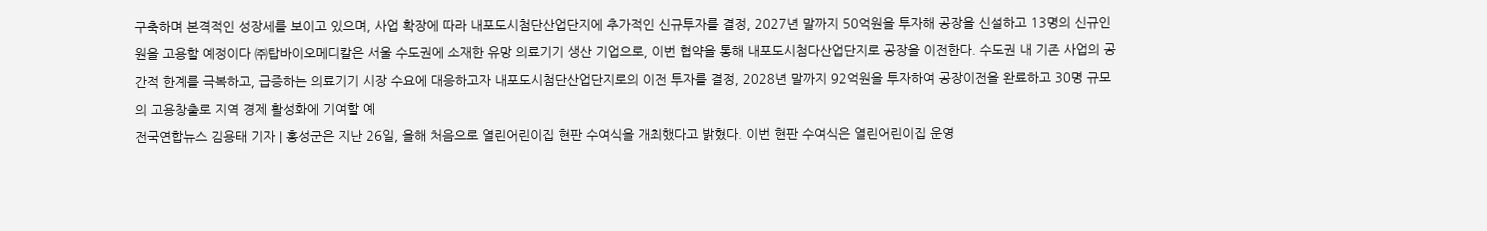구축하며 본격적인 성장세를 보이고 있으며, 사업 확장에 따라 내포도시첨단산업단지에 추가적인 신규투자를 결정, 2027년 말까지 50억원을 투자해 공장을 신설하고 13명의 신규인원을 고용할 예정이다 ㈜탑바이오메디칼은 서울 수도권에 소재한 유망 의료기기 생산 기업으로, 이번 협약을 통해 내포도시첨다산업단지로 공장을 이전한다. 수도권 내 기존 사업의 공간적 한계를 극복하고, 급증하는 의료기기 시장 수요에 대응하고자 내포도시첨단산업단지로의 이전 투자를 결정, 2028년 말까지 92억원을 투자하여 공장이전을 완료하고 30명 규모의 고용창출로 지역 경제 활성화에 기여할 예
전국연합뉴스 김용태 기자 | 홍성군은 지난 26일, 올해 처음으로 열린어린이집 현판 수여식을 개최했다고 밝혔다. 이번 현판 수여식은 열린어린이집 운영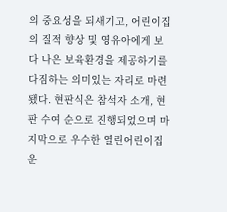의 중요성을 되새기고, 어린이집의 질적 향상 및 영유아에게 보다 나은 보육환경을 제공하기를 다짐하는 의미있는 자리로 마련됐다. 현판식은 참석자 소개, 현판 수여 순으로 진행되었으며 마지막으로 우수한 열린어린이집 운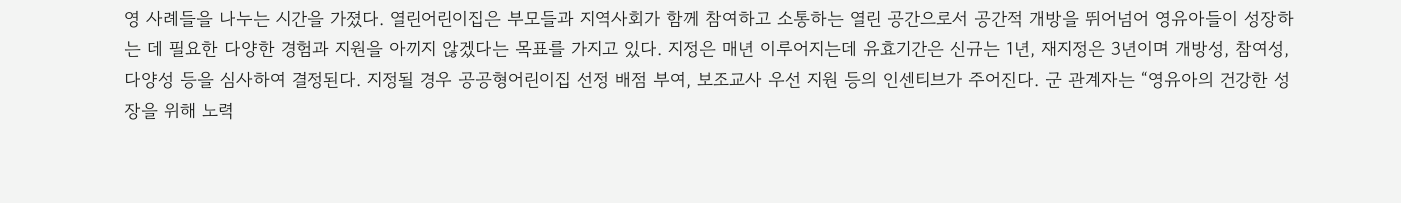영 사례들을 나누는 시간을 가졌다. 열린어린이집은 부모들과 지역사회가 함께 참여하고 소통하는 열린 공간으로서 공간적 개방을 뛰어넘어 영유아들이 성장하는 데 필요한 다양한 경험과 지원을 아끼지 않겠다는 목표를 가지고 있다. 지정은 매년 이루어지는데 유효기간은 신규는 1년, 재지정은 3년이며 개방성, 참여성, 다양성 등을 심사하여 결정된다. 지정될 경우 공공형어린이집 선정 배점 부여, 보조교사 우선 지원 등의 인센티브가 주어진다. 군 관계자는 “영유아의 건강한 성장을 위해 노력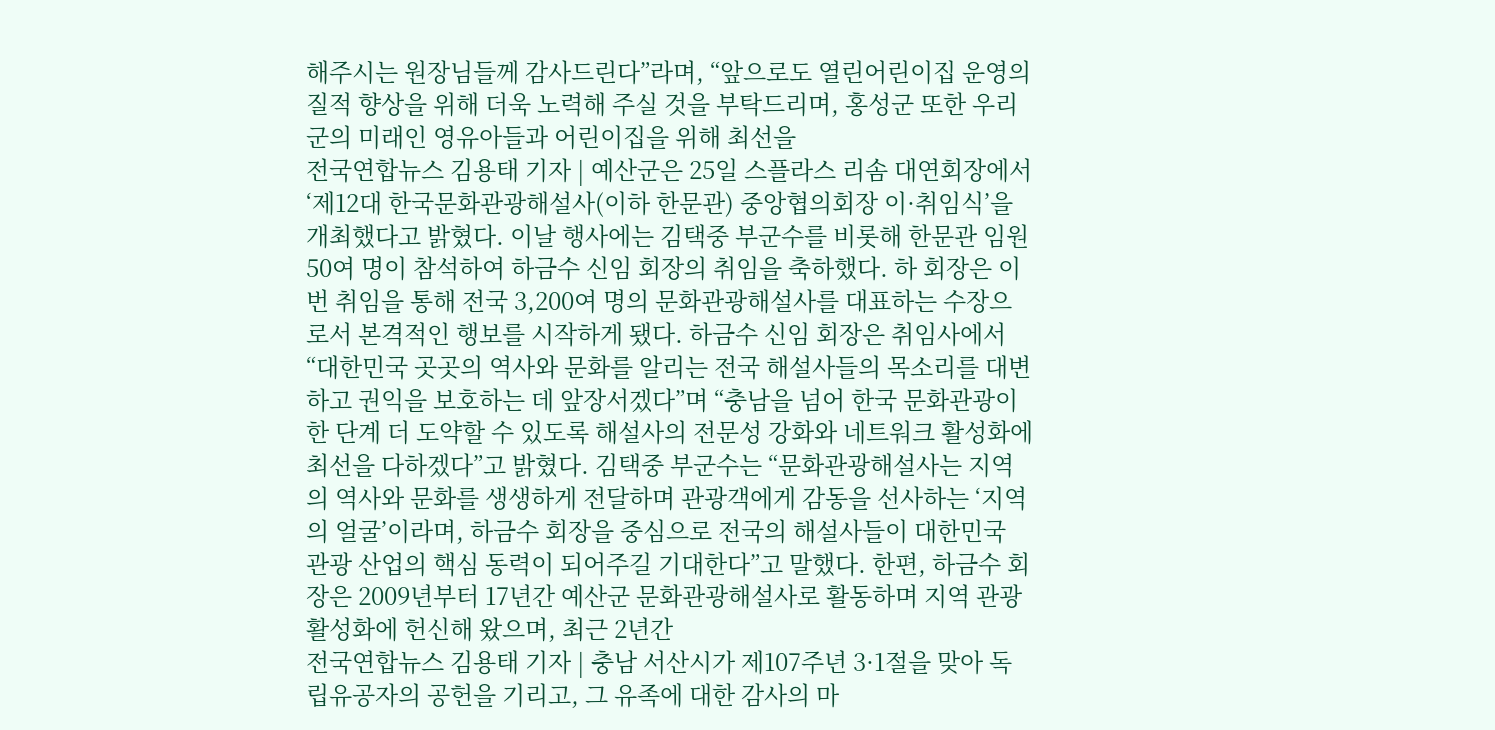해주시는 원장님들께 감사드린다”라며, “앞으로도 열린어린이집 운영의 질적 향상을 위해 더욱 노력해 주실 것을 부탁드리며, 홍성군 또한 우리 군의 미래인 영유아들과 어린이집을 위해 최선을
전국연합뉴스 김용태 기자 | 예산군은 25일 스플라스 리솜 대연회장에서 ‘제12대 한국문화관광해설사(이하 한문관) 중앙협의회장 이·취임식’을 개최했다고 밝혔다. 이날 행사에는 김택중 부군수를 비롯해 한문관 임원 50여 명이 참석하여 하금수 신임 회장의 취임을 축하했다. 하 회장은 이번 취임을 통해 전국 3,200여 명의 문화관광해설사를 대표하는 수장으로서 본격적인 행보를 시작하게 됐다. 하금수 신임 회장은 취임사에서 “대한민국 곳곳의 역사와 문화를 알리는 전국 해설사들의 목소리를 대변하고 권익을 보호하는 데 앞장서겠다”며 “충남을 넘어 한국 문화관광이 한 단계 더 도약할 수 있도록 해설사의 전문성 강화와 네트워크 활성화에 최선을 다하겠다”고 밝혔다. 김택중 부군수는 “문화관광해설사는 지역의 역사와 문화를 생생하게 전달하며 관광객에게 감동을 선사하는 ‘지역의 얼굴’이라며, 하금수 회장을 중심으로 전국의 해설사들이 대한민국 관광 산업의 핵심 동력이 되어주길 기대한다”고 말했다. 한편, 하금수 회장은 2009년부터 17년간 예산군 문화관광해설사로 활동하며 지역 관광 활성화에 헌신해 왔으며, 최근 2년간
전국연합뉴스 김용태 기자 | 충남 서산시가 제107주년 3·1절을 맞아 독립유공자의 공헌을 기리고, 그 유족에 대한 감사의 마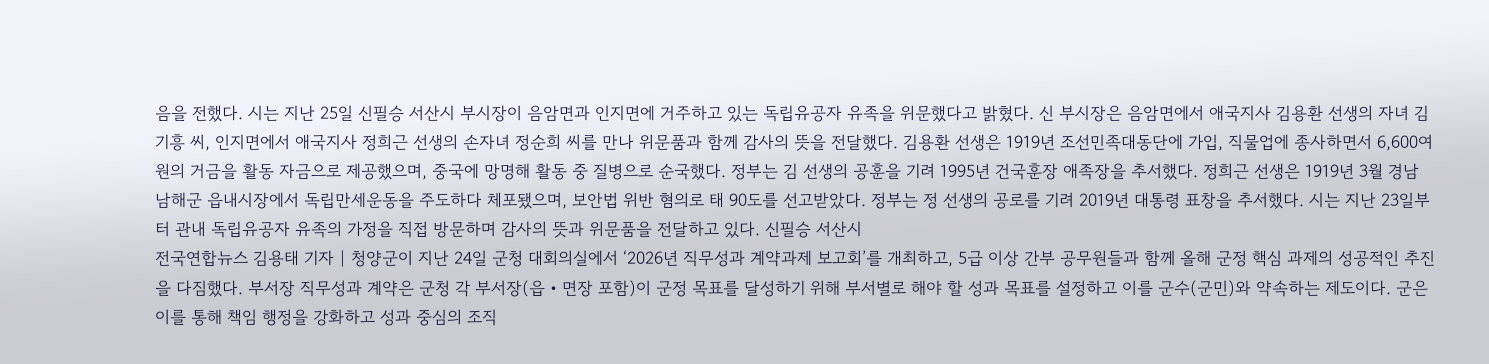음을 전했다. 시는 지난 25일 신필승 서산시 부시장이 음암면과 인지면에 거주하고 있는 독립유공자 유족을 위문했다고 밝혔다. 신 부시장은 음암면에서 애국지사 김용환 선생의 자녀 김기흥 씨, 인지면에서 애국지사 정희근 선생의 손자녀 정순희 씨를 만나 위문품과 함께 감사의 뜻을 전달했다. 김용환 선생은 1919년 조선민족대동단에 가입, 직물업에 종사하면서 6,600여 원의 거금을 활동 자금으로 제공했으며, 중국에 망명해 활동 중 질병으로 순국했다. 정부는 김 선생의 공훈을 기려 1995년 건국훈장 애족장을 추서했다. 정희근 선생은 1919년 3월 경남 남해군 읍내시장에서 독립만세운동을 주도하다 체포됐으며, 보안법 위반 혐의로 태 90도를 선고받았다. 정부는 정 선생의 공로를 기려 2019년 대통령 표창을 추서했다. 시는 지난 23일부터 관내 독립유공자 유족의 가정을 직접 방문하며 감사의 뜻과 위문품을 전달하고 있다. 신필승 서산시
전국연합뉴스 김용태 기자 | 청양군이 지난 24일 군청 대회의실에서 ‘2026년 직무성과 계약과제 보고회’를 개최하고, 5급 이상 간부 공무원들과 함께 올해 군정 핵심 과제의 성공적인 추진을 다짐했다. 부서장 직무성과 계약은 군청 각 부서장(읍‧면장 포함)이 군정 목표를 달성하기 위해 부서별로 해야 할 성과 목표를 설정하고 이를 군수(군민)와 약속하는 제도이다. 군은 이를 통해 책임 행정을 강화하고 성과 중심의 조직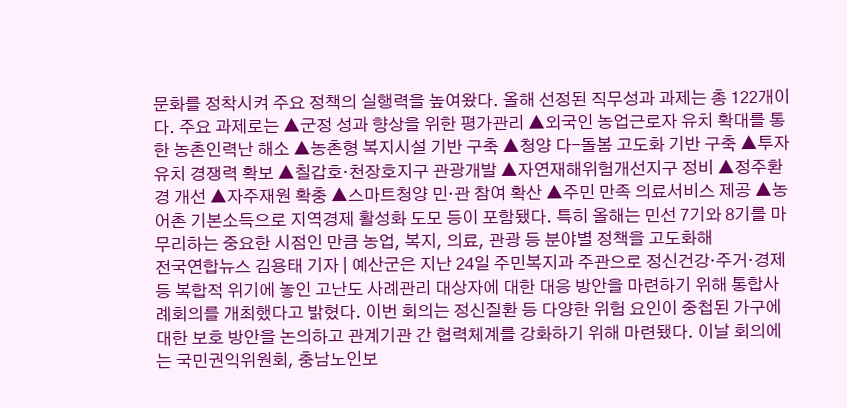문화를 정착시켜 주요 정책의 실행력을 높여왔다. 올해 선정된 직무성과 과제는 총 122개이다. 주요 과제로는 ▲군정 성과 향상을 위한 평가관리 ▲외국인 농업근로자 유치 확대를 통한 농촌인력난 해소 ▲농촌형 복지시설 기반 구축 ▲청양 다-돌봄 고도화 기반 구축 ▲투자유치 경쟁력 확보 ▲칠갑호‧천장호지구 관광개발 ▲자연재해위험개선지구 정비 ▲정주환경 개선 ▲자주재원 확충 ▲스마트청양 민‧관 참여 확산 ▲주민 만족 의료서비스 제공 ▲농어촌 기본소득으로 지역경제 활성화 도모 등이 포함됐다. 특히 올해는 민선 7기와 8기를 마무리하는 중요한 시점인 만큼 농업, 복지, 의료, 관광 등 분야별 정책을 고도화해
전국연합뉴스 김용태 기자 | 예산군은 지난 24일 주민복지과 주관으로 정신건강·주거·경제 등 복합적 위기에 놓인 고난도 사례관리 대상자에 대한 대응 방안을 마련하기 위해 통합사례회의를 개최했다고 밝혔다. 이번 회의는 정신질환 등 다양한 위험 요인이 중첩된 가구에 대한 보호 방안을 논의하고 관계기관 간 협력체계를 강화하기 위해 마련됐다. 이날 회의에는 국민권익위원회, 충남노인보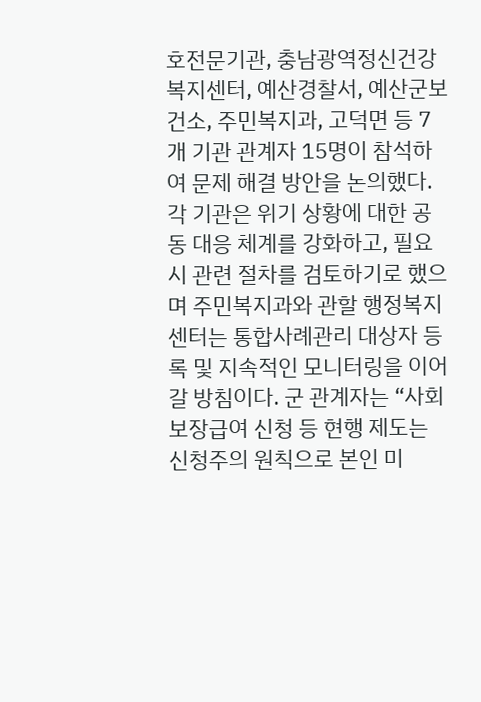호전문기관, 충남광역정신건강복지센터, 예산경찰서, 예산군보건소, 주민복지과, 고덕면 등 7개 기관 관계자 15명이 참석하여 문제 해결 방안을 논의했다. 각 기관은 위기 상황에 대한 공동 대응 체계를 강화하고, 필요시 관련 절차를 검토하기로 했으며 주민복지과와 관할 행정복지센터는 통합사례관리 대상자 등록 및 지속적인 모니터링을 이어갈 방침이다. 군 관계자는 “사회보장급여 신청 등 현행 제도는 신청주의 원칙으로 본인 미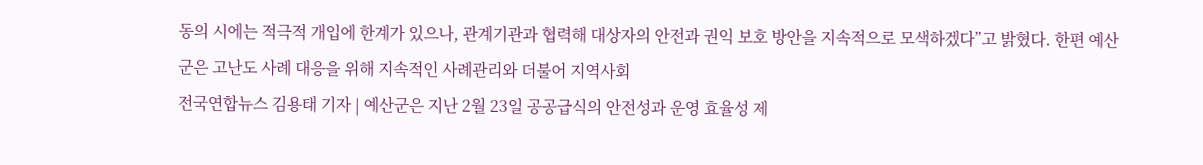동의 시에는 적극적 개입에 한계가 있으나, 관계기관과 협력해 대상자의 안전과 권익 보호 방안을 지속적으로 모색하겠다”고 밝혔다. 한편 예산군은 고난도 사례 대응을 위해 지속적인 사례관리와 더불어 지역사회
전국연합뉴스 김용태 기자 | 예산군은 지난 2월 23일 공공급식의 안전성과 운영 효율성 제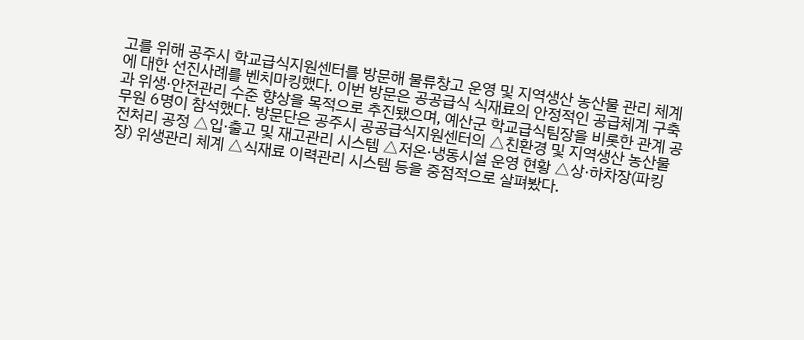고를 위해 공주시 학교급식지원센터를 방문해 물류창고 운영 및 지역생산 농산물 관리 체계에 대한 선진사례를 벤치마킹했다. 이번 방문은 공공급식 식재료의 안정적인 공급체계 구축과 위생·안전관리 수준 향상을 목적으로 추진됐으며, 예산군 학교급식팀장을 비롯한 관계 공무원 6명이 참석했다. 방문단은 공주시 공공급식지원센터의 △친환경 및 지역생산 농산물 전처리 공정 △입·출고 및 재고관리 시스템 △저온·냉동시설 운영 현황 △상·하차장(파킹장) 위생관리 체계 △식재료 이력관리 시스템 등을 중점적으로 살펴봤다.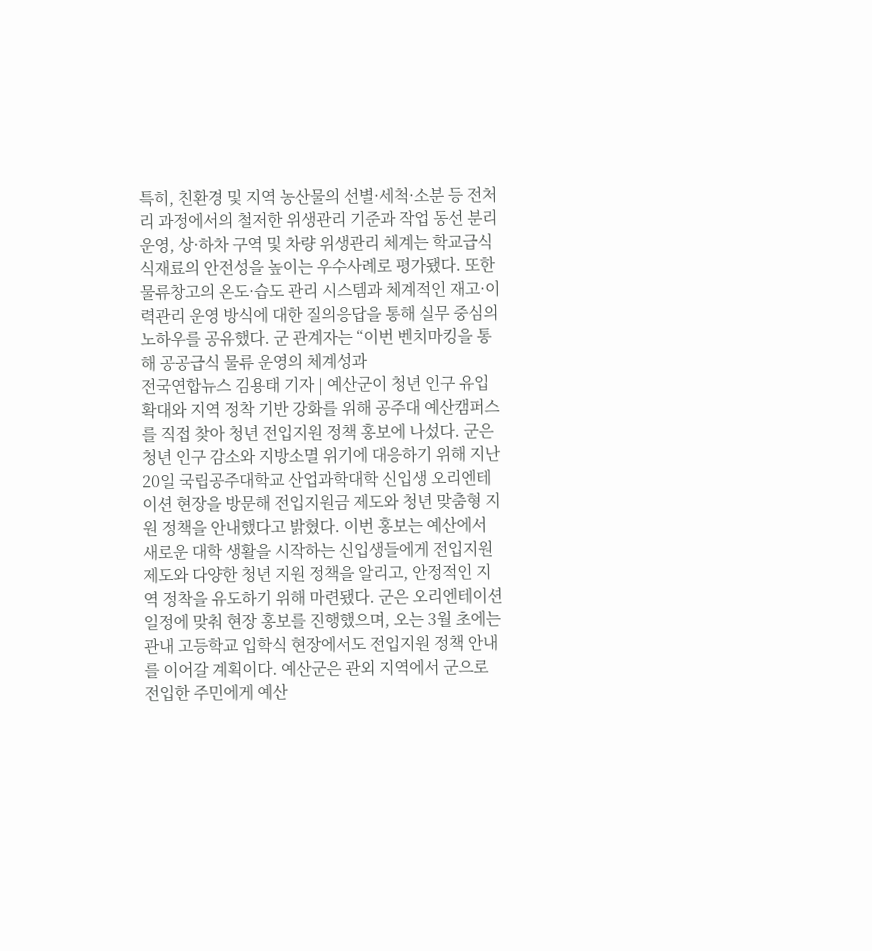특히, 친환경 및 지역 농산물의 선별·세척·소분 등 전처리 과정에서의 철저한 위생관리 기준과 작업 동선 분리 운영, 상·하차 구역 및 차량 위생관리 체계는 학교급식 식재료의 안전성을 높이는 우수사례로 평가됐다. 또한 물류창고의 온도·습도 관리 시스템과 체계적인 재고·이력관리 운영 방식에 대한 질의응답을 통해 실무 중심의 노하우를 공유했다. 군 관계자는 “이번 벤치마킹을 통해 공공급식 물류 운영의 체계성과
전국연합뉴스 김용태 기자 | 예산군이 청년 인구 유입 확대와 지역 정착 기반 강화를 위해 공주대 예산캠퍼스를 직접 찾아 청년 전입지원 정책 홍보에 나섰다. 군은 청년 인구 감소와 지방소멸 위기에 대응하기 위해 지난 20일 국립공주대학교 산업과학대학 신입생 오리엔테이션 현장을 방문해 전입지원금 제도와 청년 맞춤형 지원 정책을 안내했다고 밝혔다. 이번 홍보는 예산에서 새로운 대학 생활을 시작하는 신입생들에게 전입지원 제도와 다양한 청년 지원 정책을 알리고, 안정적인 지역 정착을 유도하기 위해 마련됐다. 군은 오리엔테이션 일정에 맞춰 현장 홍보를 진행했으며, 오는 3월 초에는 관내 고등학교 입학식 현장에서도 전입지원 정책 안내를 이어갈 계획이다. 예산군은 관외 지역에서 군으로 전입한 주민에게 예산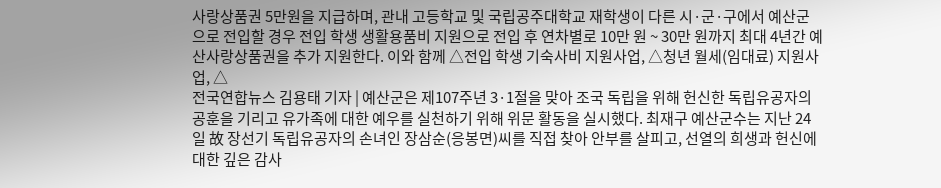사랑상품권 5만원을 지급하며, 관내 고등학교 및 국립공주대학교 재학생이 다른 시·군·구에서 예산군으로 전입할 경우 전입 학생 생활용품비 지원으로 전입 후 연차별로 10만 원 ~ 30만 원까지 최대 4년간 예산사랑상품권을 추가 지원한다. 이와 함께 △전입 학생 기숙사비 지원사업, △청년 월세(임대료) 지원사업, △
전국연합뉴스 김용태 기자 | 예산군은 제107주년 3·1절을 맞아 조국 독립을 위해 헌신한 독립유공자의 공훈을 기리고 유가족에 대한 예우를 실천하기 위해 위문 활동을 실시했다. 최재구 예산군수는 지난 24일 故 장선기 독립유공자의 손녀인 장삼순(응봉면)씨를 직접 찾아 안부를 살피고, 선열의 희생과 헌신에 대한 깊은 감사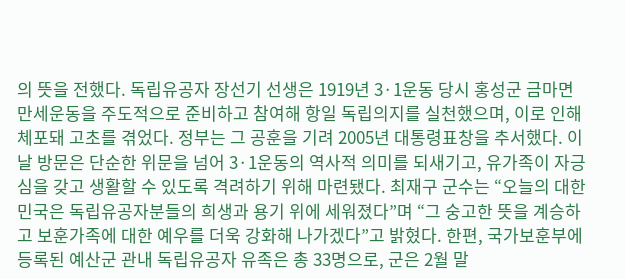의 뜻을 전했다. 독립유공자 장선기 선생은 1919년 3·1운동 당시 홍성군 금마면 만세운동을 주도적으로 준비하고 참여해 항일 독립의지를 실천했으며, 이로 인해 체포돼 고초를 겪었다. 정부는 그 공훈을 기려 2005년 대통령표창을 추서했다. 이날 방문은 단순한 위문을 넘어 3·1운동의 역사적 의미를 되새기고, 유가족이 자긍심을 갖고 생활할 수 있도록 격려하기 위해 마련됐다. 최재구 군수는 “오늘의 대한민국은 독립유공자분들의 희생과 용기 위에 세워졌다”며 “그 숭고한 뜻을 계승하고 보훈가족에 대한 예우를 더욱 강화해 나가겠다”고 밝혔다. 한편, 국가보훈부에 등록된 예산군 관내 독립유공자 유족은 총 33명으로, 군은 2월 말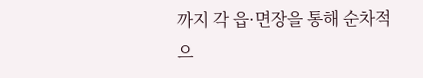까지 각 읍·면장을 통해 순차적으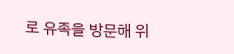로 유족을 방문해 위